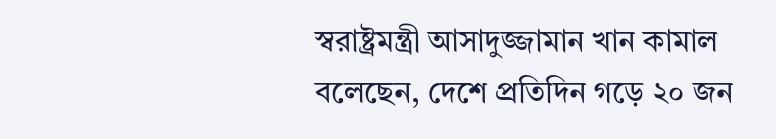স্বরাষ্ট্রমন্ত্রী আসাদুজ্জামান খান কামাল বলেছেন, দেশে প্রতিদিন গড়ে ২০ জন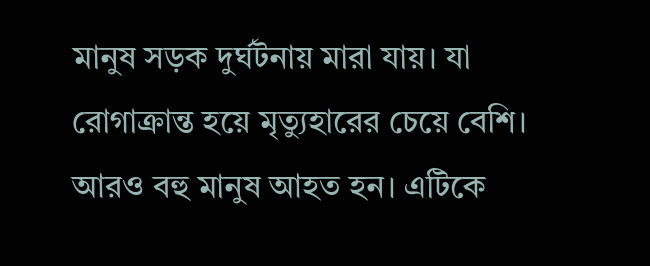মানুষ সড়ক দুর্ঘটনায় মারা যায়। যা রোগাক্রান্ত হয়ে মৃত্যুহারের চেয়ে বেশি। আরও বহু মানুষ আহত হন। এটিকে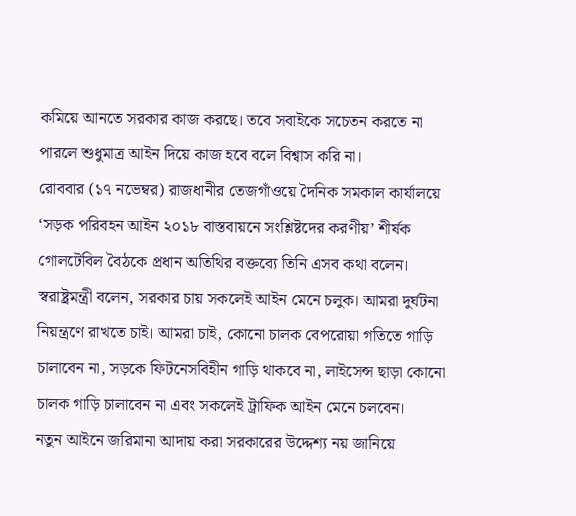কমিয়ে আনতে সরকার কাজ করছে। তবে সবাইকে সচেতন করতে না পারলে শুধুমাত্র আইন দিয়ে কাজ হবে বলে বিশ্বাস করি না।
রোববার (১৭ নভেম্বর) রাজধানীর তেজগাঁওয়ে দৈনিক সমকাল কার্যালয়ে ‘সড়ক পরিবহন আইন ২০১৮ বাস্তবায়নে সংশ্লিষ্টদের করণীয়’ শীর্ষক গোলটেবিল বৈঠকে প্রধান অতিথির বক্তব্যে তিনি এসব কথা বলেন।
স্বরাষ্ট্রমন্ত্রী বলেন, সরকার চায় সকলেই আইন মেনে চলুক। আমরা দুর্ঘটনা নিয়ন্ত্রণে রাখতে চাই। আমরা চাই, কোনো চালক বেপরোয়া গতিতে গাড়ি চালাবেন না, সড়কে ফিটনেসবিহীন গাড়ি থাকবে না, লাইসেন্স ছাড়া কোনো চালক গাড়ি চালাবেন না এবং সকলেই ট্রাফিক আইন মেনে চলবেন।
নতুন আইনে জরিমানা আদায় করা সরকারের উদ্দেশ্য নয় জানিয়ে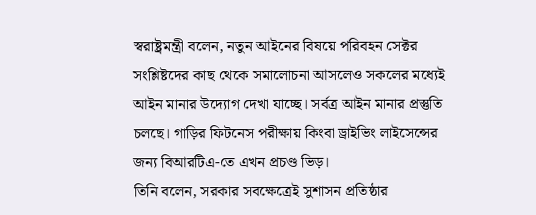স্বরাষ্ট্রমন্ত্রী বলেন, নতুন আইনের বিষয়ে পরিবহন সেক্টর সংশ্লিষ্টদের কাছ থেকে সমালোচনা আসলেও সকলের মধ্যেই আইন মানার উদ্যোগ দেখা যাচ্ছে। সর্বত্র আইন মানার প্রস্তুতি চলছে। গাড়ির ফিটনেস পরীক্ষায় কিংবা ড্রাইভিং লাইসেন্সের জন্য বিআরটিএ-তে এখন প্রচণ্ড ভিড়।
তিনি বলেন, সরকার সবক্ষেত্রেই সুশাসন প্রতিষ্ঠার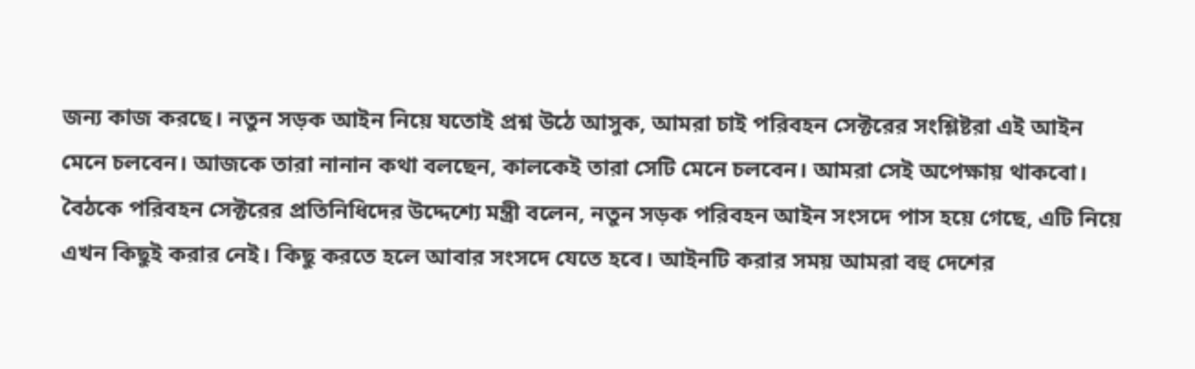জন্য কাজ করছে। নতুন সড়ক আইন নিয়ে যতোই প্রশ্ন উঠে আসুক, আমরা চাই পরিবহন সেক্টরের সংশ্লিষ্টরা এই আইন মেনে চলবেন। আজকে তারা নানান কথা বলছেন, কালকেই তারা সেটি মেনে চলবেন। আমরা সেই অপেক্ষায় থাকবো।
বৈঠকে পরিবহন সেক্টরের প্রতিনিধিদের উদ্দেশ্যে মন্ত্রী বলেন, নতুন সড়ক পরিবহন আইন সংসদে পাস হয়ে গেছে, এটি নিয়ে এখন কিছুই করার নেই। কিছু করতে হলে আবার সংসদে যেতে হবে। আইনটি করার সময় আমরা বহু দেশের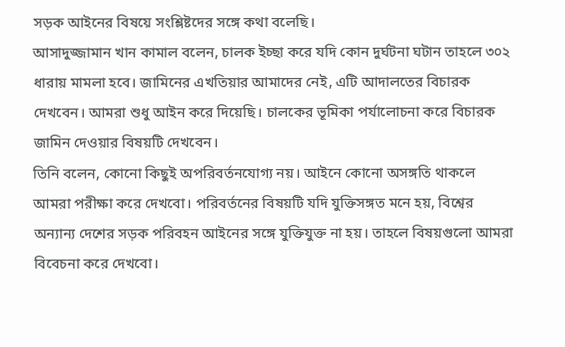সড়ক আইনের বিষয়ে সংশ্লিষ্টদের সঙ্গে কথা বলেছি।
আসাদুজ্জামান খান কামাল বলেন, চালক ইচ্ছা করে যদি কোন দুর্ঘটনা ঘটান তাহলে ৩০২ ধারায় মামলা হবে। জামিনের এখতিয়ার আমাদের নেই, এটি আদালতের বিচারক দেখবেন। আমরা শুধু আইন করে দিয়েছি। চালকের ভূমিকা পর্যালোচনা করে বিচারক জামিন দেওয়ার বিষয়টি দেখবেন।
তিনি বলেন, কোনো কিছুই অপরিবর্তনযোগ্য নয়। আইনে কোনো অসঙ্গতি থাকলে আমরা পরীক্ষা করে দেখবো। পরিবর্তনের বিষয়টি যদি যুক্তিসঙ্গত মনে হয়, বিশ্বের অন্যান্য দেশের সড়ক পরিবহন আইনের সঙ্গে যুক্তিযুক্ত না হয়। তাহলে বিষয়গুলো আমরা বিবেচনা করে দেখবো।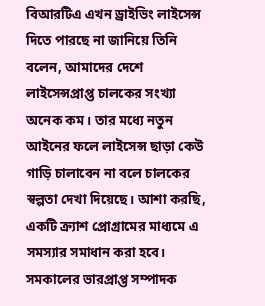বিআরটিএ এখন ড্রাইভিং লাইসেন্স দিতে পারছে না জানিয়ে তিনি বলেন, আমাদের দেশে লাইসেন্সপ্রাপ্ত চালকের সংখ্যা অনেক কম। তার মধ্যে নতুন আইনের ফলে লাইসেন্স ছাড়া কেউ গাড়ি চালাবেন না বলে চালকের স্বল্পতা দেখা দিয়েছে। আশা করছি, একটি ক্র্যাশ প্রোগ্রামের মাধ্যমে এ সমস্যার সমাধান করা হবে।
সমকালের ভারপ্রাপ্ত সম্পাদক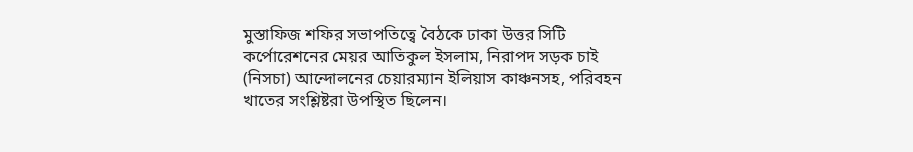মুস্তাফিজ শফির সভাপতিত্বে বৈঠকে ঢাকা উত্তর সিটি কর্পোরেশনের মেয়র আতিকুল ইসলাম, নিরাপদ সড়ক চাই (নিসচা) আন্দোলনের চেয়ারম্যান ইলিয়াস কাঞ্চনসহ, পরিবহন খাতের সংশ্লিষ্টরা উপস্থিত ছিলেন।